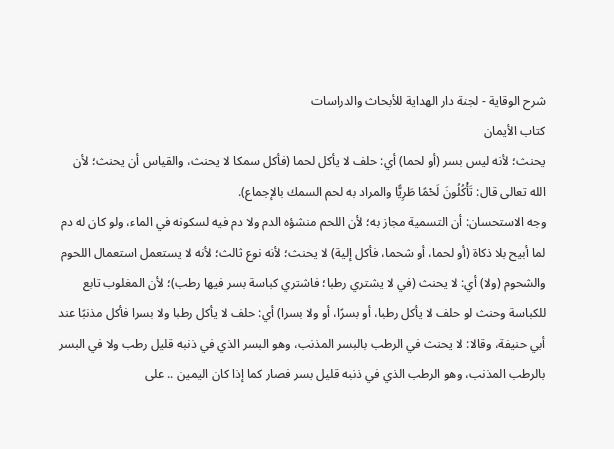شرح الوقاية - لجنة دار الهداية للأبحاث والدراسات
كتاب الأيمان
يحنث؛ لأنه ليس بسر (أو لحما) أي: حلف لا يأكل لحما (فأكل سمكا لا يحنث، والقياس أن يحنث؛ لأن الله تعالى قال: تَأْكُلُونَ لَحْمًا طَرِيًّا والمراد به لحم السمك بالإجماع).
وجه الاستحسان: أن التسمية مجاز به؛ لأن اللحم منشؤه الدم ولا دم فيه لسكونه في الماء، ولو كان له دم لما أبيح بلا ذكاة (أو لحما، أو شحما، فأكل إلية) لا يحنث؛ لأنه نوع ثالث؛ لأنه لا يستعمل استعمال اللحوم والشحوم (ولا) أي: لا يحنث (في لا يشتري رطبا؛ فاشتري كباسة بسر فيها رطب)؛ لأن المغلوب تابع للكباسة وحنث لو حلف لا يأكل رطبا، أو بسرًا، أو ولا بسرا) أي: حلف لا يأكل رطبا ولا بسرا فأكل مذنبًا عند أبي حنيفة، وقالا: لا يحنث في الرطب بالبسر المذنب، وهو البسر الذي في ذنبه قليل رطب ولا في البسر بالرطب المذنب، وهو الرطب الذي في ذنبه قليل بسر فصار كما إذا كان اليمين .. على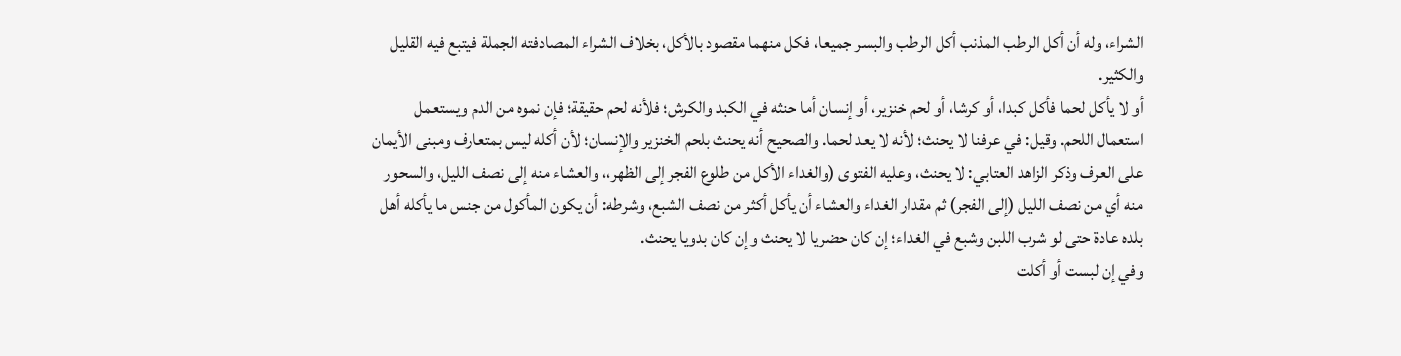الشراء، وله أن أكل الرطب المذنب أكل الرطب والبسر جميعا، فكل منهما مقصود بالأكل، بخلاف الشراء المصادفته الجملة فيتبع فيه القليل والكثير.
أو لا يأكل لحما فأكل كبدا، أو كرشا، أو لحم خنزير، أو إنسان أما حنثه في الكبد والكرش؛ فلأنه لحم حقيقة؛ فإن نموه من الدم ويستعمل استعمال اللحم. وقيل: في عرفنا لا يحنث؛ لأنه لا يعد لحما. والصحيح أنه يحنث بلحم الخنزير والإنسان؛ لأن أكله ليس بمتعارف ومبنى الأيمان على العرف وذكر الزاهد العتابي: لا يحنث، وعليه الفتوى (والغداء الأكل من طلوع الفجر إلى الظهر،، والعشاء منه إلى نصف الليل، والسحور منه أي من نصف الليل (إلى الفجر) ثم مقدار الغداء والعشاء أن يأكل أكثر من نصف الشبع، وشرطه: أن يكون المأكول من جنس ما يأكله أهل بلده عادة حتى لو شرب اللبن وشبع في الغداء؛ إن كان حضريا لا يحنث وإن كان بدويا يحنث.
وفي إن لبست أو أكلت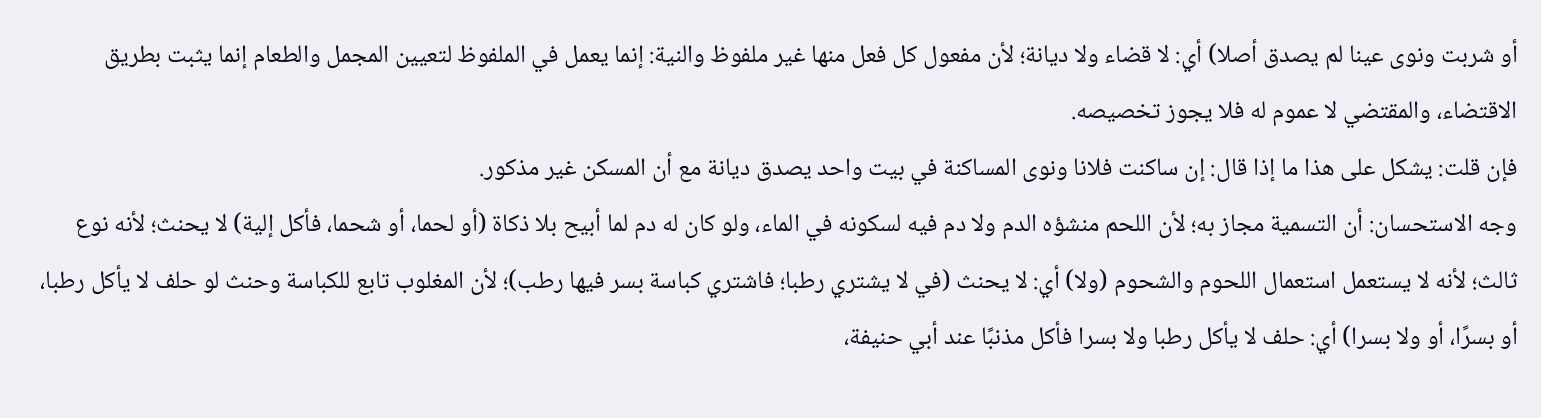أو شربت ونوى عينا لم يصدق أصلا) أي: لا قضاء ولا ديانة؛ لأن مفعول كل فعل منها غير ملفوظ والنية: إنما يعمل في الملفوظ لتعيين المجمل والطعام إنما يثبت بطريق الاقتضاء، والمقتضي لا عموم له فلا يجوز تخصيصه.
فإن قلت: يشكل على هذا ما إذا قال: إن ساكنت فلانا ونوى المساكنة في بيت واحد يصدق ديانة مع أن المسكن غير مذكور.
وجه الاستحسان: أن التسمية مجاز به؛ لأن اللحم منشؤه الدم ولا دم فيه لسكونه في الماء، ولو كان له دم لما أبيح بلا ذكاة (أو لحما، أو شحما، فأكل إلية) لا يحنث؛ لأنه نوع ثالث؛ لأنه لا يستعمل استعمال اللحوم والشحوم (ولا) أي: لا يحنث (في لا يشتري رطبا؛ فاشتري كباسة بسر فيها رطب)؛ لأن المغلوب تابع للكباسة وحنث لو حلف لا يأكل رطبا، أو بسرًا، أو ولا بسرا) أي: حلف لا يأكل رطبا ولا بسرا فأكل مذنبًا عند أبي حنيفة،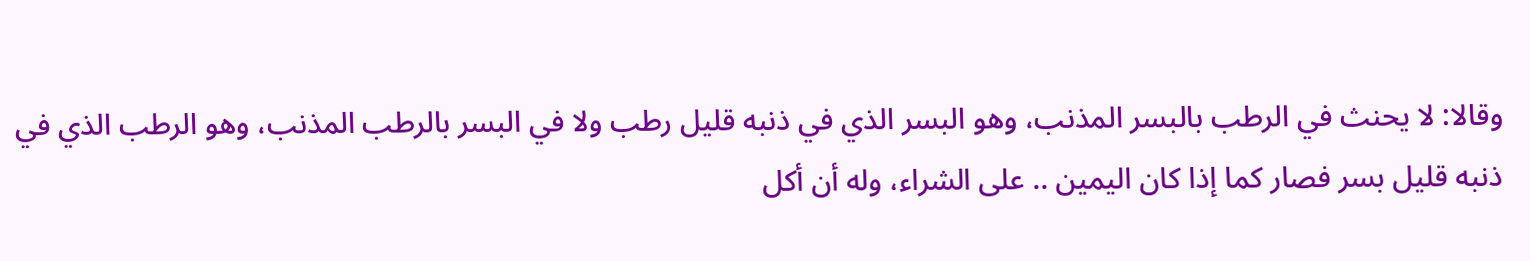وقالا: لا يحنث في الرطب بالبسر المذنب، وهو البسر الذي في ذنبه قليل رطب ولا في البسر بالرطب المذنب، وهو الرطب الذي في ذنبه قليل بسر فصار كما إذا كان اليمين .. على الشراء، وله أن أكل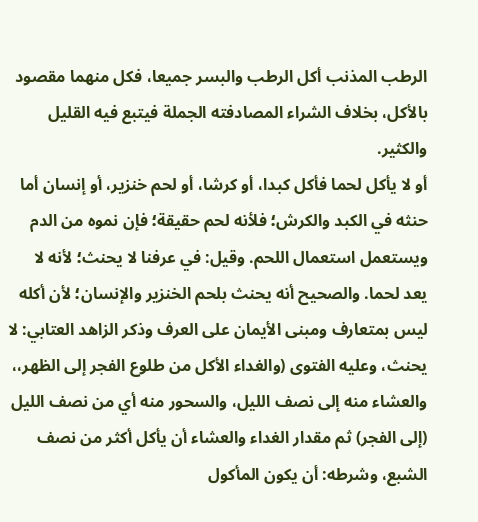الرطب المذنب أكل الرطب والبسر جميعا، فكل منهما مقصود بالأكل، بخلاف الشراء المصادفته الجملة فيتبع فيه القليل والكثير.
أو لا يأكل لحما فأكل كبدا، أو كرشا، أو لحم خنزير، أو إنسان أما حنثه في الكبد والكرش؛ فلأنه لحم حقيقة؛ فإن نموه من الدم ويستعمل استعمال اللحم. وقيل: في عرفنا لا يحنث؛ لأنه لا يعد لحما. والصحيح أنه يحنث بلحم الخنزير والإنسان؛ لأن أكله ليس بمتعارف ومبنى الأيمان على العرف وذكر الزاهد العتابي: لا يحنث، وعليه الفتوى (والغداء الأكل من طلوع الفجر إلى الظهر،، والعشاء منه إلى نصف الليل، والسحور منه أي من نصف الليل (إلى الفجر) ثم مقدار الغداء والعشاء أن يأكل أكثر من نصف الشبع، وشرطه: أن يكون المأكول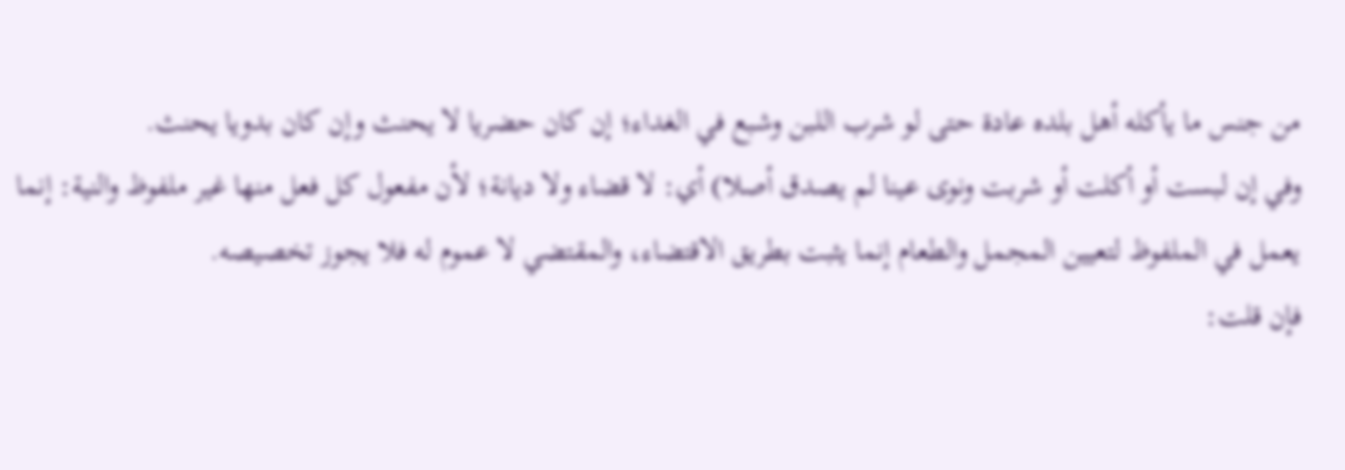من جنس ما يأكله أهل بلده عادة حتى لو شرب اللبن وشبع في الغداء؛ إن كان حضريا لا يحنث وإن كان بدويا يحنث.
وفي إن لبست أو أكلت أو شربت ونوى عينا لم يصدق أصلا) أي: لا قضاء ولا ديانة؛ لأن مفعول كل فعل منها غير ملفوظ والنية: إنما يعمل في الملفوظ لتعيين المجمل والطعام إنما يثبت بطريق الاقتضاء، والمقتضي لا عموم له فلا يجوز تخصيصه.
فإن قلت: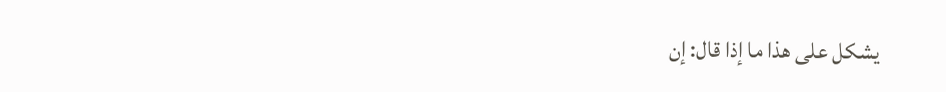يشكل على هذا ما إذا قال: إن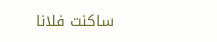ساكنت فلانا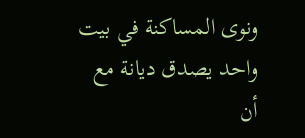ونوى المساكنة في بيت واحد يصدق ديانة مع أن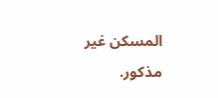المسكن غير مذكور.